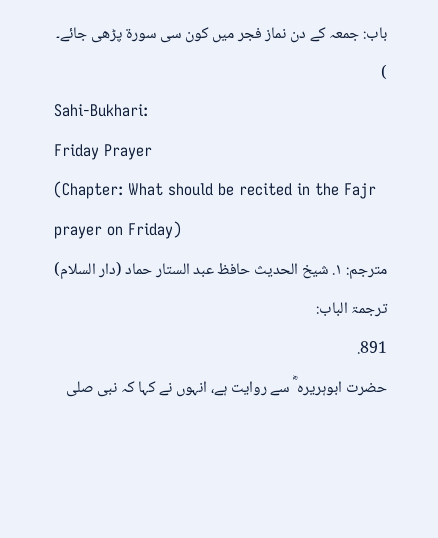باب: جمعہ کے دن نماز فجر میں کون سی سورۃ پڑھی جائے۔
)
Sahi-Bukhari:
Friday Prayer
(Chapter: What should be recited in the Fajr prayer on Friday)
مترجم: ١. شیخ الحدیث حافظ عبد الستار حماد (دار السلام)
ترجمۃ الباب:
891.
حضرت ابوہریرہ ؓ سے روایت ہے، انہوں نے کہا کہ نبی صلى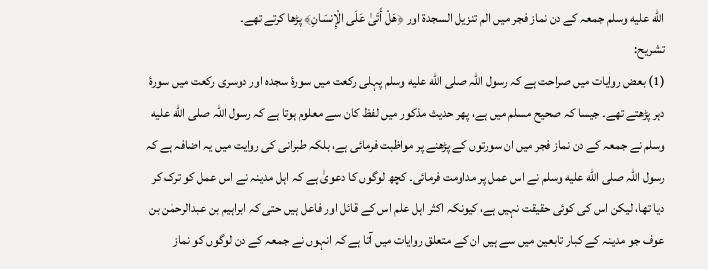الله عليه وسلم جمعہ کے دن نماز فجر میں الم تنزيل السجدة اور ﴿هَلْ أَتَىٰ عَلَى الْإِنسَانِ﴾ پڑھا کرتے تھے۔
تشریح:
(1) بعض روایات میں صراحت ہے کہ رسول اللہ صلى الله عليه وسلم پہلی رکعت میں سورۂ سجدہ اور دوسری رکعت میں سورۂ دہر پڑھتے تھے۔ جیسا کہ صحیح مسلم میں ہے، پھر حدیث مذکور میں لفظ كان سے معلوم ہوتا ہے کہ رسول اللہ صلى الله عليه وسلم نے جمعہ کے دن نماز فجر میں ان سورتوں کے پڑھنے پر مواظبت فرمائی ہے، بلکہ طبرانی کی روایت میں یہ اضافہ ہے کہ رسول اللہ صلى الله عليه وسلم نے اس عمل پر مداومت فرمائی۔ کچھ لوگوں کا دعویٰ ہے کہ اہل مدینہ نے اس عمل کو ترک کر دیا تھا، لیکن اس کی کوئی حقیقت نہیں ہے، کیونکہ اکثر اہل علم اس کے قائل اور فاعل ہیں حتی کہ ابراہیم بن عبدالرحمٰن بن عوف جو مدینہ کے کبار تابعین میں سے ہیں ان کے متعلق روایات میں آتا ہے کہ انہوں نے جمعہ کے دن لوگوں کو نماز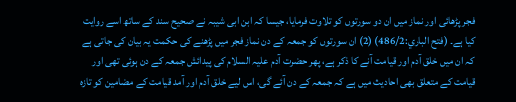فجر پڑھائی اور نماز میں ان دو سورتوں کو تلاوت فرمایا، جیسا کہ ابن ابی شیبہ نے صحیح سند کے ساتھ اسے روایت کیا ہے۔ (فتح الباري:486/2) (2) ان سورتوں کو جمعہ کے دن نماز فجر میں پڑھنے کی حکمت یہ بیان کی جاتی ہے کہ ان میں خلق آدم اور قیامت آنے کا ذکر ہے، پھر حضرت آدم علیہ السلام کی پیدائش جمعہ کے دن ہوئی تھی اور قیامت کے متعلق بھی احادیث میں ہے کہ جمعہ کے دن آئے گی، اس لیے خلق آدم اور آمد قیامت کے مضامین کو تازہ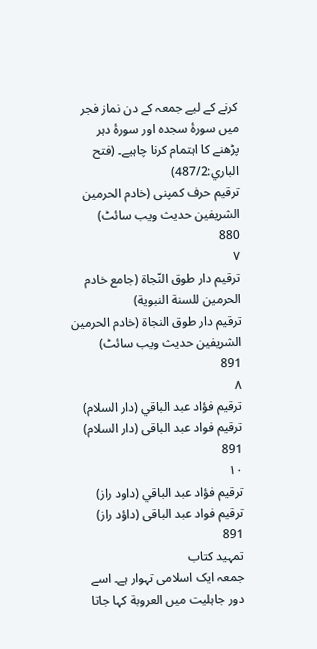کرنے کے لیے جمعہ کے دن نماز فجر میں سورۂ سجدہ اور سورۂ دہر پڑھنے کا اہتمام کرنا چاہیے۔ (فتح الباري:487/2)
ترقیم حرف کمپنی (خادم الحرمین الشریفین حدیث ویب سائٹ)
880
٧
ترقيم دار طوق النّجاة (جامع خادم الحرمين للسنة النبوية)
ترقیم دار طوق النجاۃ (خادم الحرمین الشریفین حدیث ویب سائٹ)
891
٨
ترقيم فؤاد عبد الباقي (دار السلام)
ترقیم فواد عبد الباقی (دار السلام)
891
١٠
ترقيم فؤاد عبد الباقي (داود راز)
ترقیم فواد عبد الباقی (داؤد راز)
891
تمہید کتاب
جمعہ ایک اسلامی تہوار ہے۔ اسے دور جاہلیت میں العروبة کہا جاتا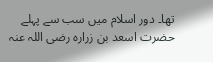تھا۔ دور اسلام میں سب سے پہلے حضرت اسعد بن زرارہ رضی اللہ عنہ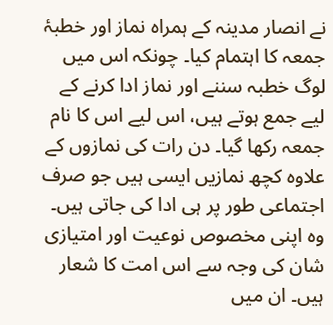نے انصار مدینہ کے ہمراہ نماز اور خطبۂ جمعہ کا اہتمام کیا۔ چونکہ اس میں لوگ خطبہ سننے اور نماز ادا کرنے کے لیے جمع ہوتے ہیں، اس لیے اس کا نام جمعہ رکھا گیا۔ دن رات کی نمازوں کے علاوہ کچھ نمازیں ایسی ہیں جو صرف اجتماعی طور پر ہی ادا کی جاتی ہیں۔ وہ اپنی مخصوص نوعیت اور امتیازی شان کی وجہ سے اس امت کا شعار ہیں۔ ان میں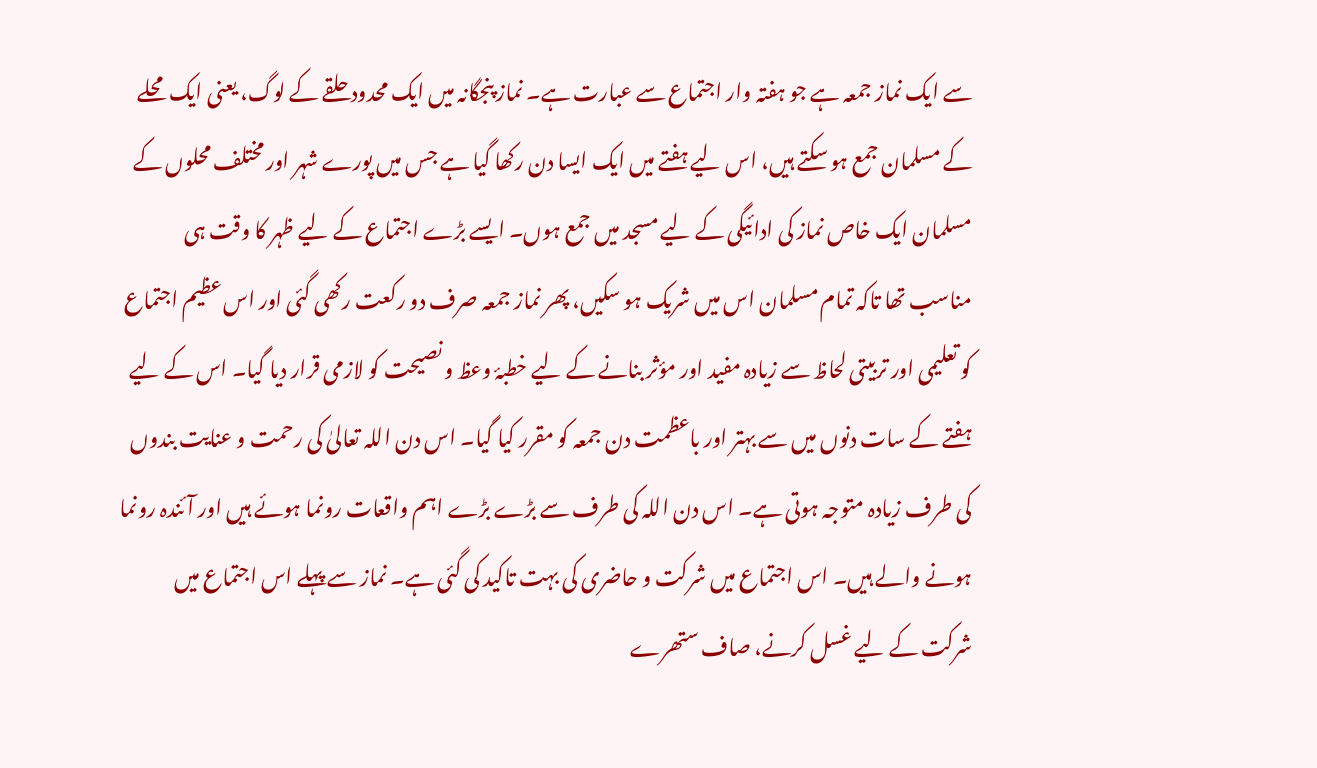سے ایک نماز جمعہ ہے جو ہفتہ وار اجتماع سے عبارت ہے۔ نماز پنجگانہ میں ایک محدود حلقے کے لوگ، یعنی ایک محلے کے مسلمان جمع ہو سکتے ہیں، اس لیے ہفتے میں ایک ایسا دن رکھا گیا ہے جس میں پورے شہر اور مختلف محلوں کے مسلمان ایک خاص نماز کی ادائیگی کے لیے مسجد میں جمع ہوں۔ ایسے بڑے اجتماع کے لیے ظہر کا وقت ہی مناسب تھا تاکہ تمام مسلمان اس میں شریک ہو سکیں، پھر نماز جمعہ صرف دو رکعت رکھی گئی اور اس عظیم اجتماع کو تعلیمی اور تربیتی لحاظ سے زیادہ مفید اور مؤثر بنانے کے لیے خطبۂ وعظ و نصیحت کو لازمی قرار دیا گیا۔ اس کے لیے ہفتے کے سات دنوں میں سے بہتر اور باعظمت دن جمعہ کو مقرر کیا گیا۔ اس دن اللہ تعالیٰ کی رحمت و عنایت بندوں کی طرف زیادہ متوجہ ہوتی ہے۔ اس دن اللہ کی طرف سے بڑے بڑے اہم واقعات رونما ہوئے ہیں اور آئندہ رونما ہونے والے ہیں۔ اس اجتماع میں شرکت و حاضری کی بہت تاکید کی گئی ہے۔ نماز سے پہلے اس اجتماع میں شرکت کے لیے غسل کرنے، صاف ستھرے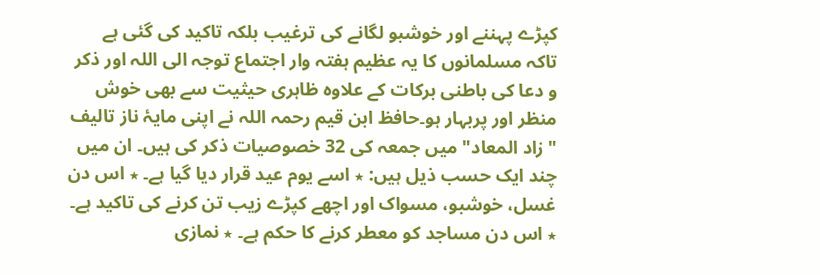کپڑے پہننے اور خوشبو لگانے کی ترغیب بلکہ تاکید کی گئی ہے تاکہ مسلمانوں کا یہ عظیم ہفتہ وار اجتماع توجہ الی اللہ اور ذکر و دعا کی باطنی برکات کے علاوہ ظاہری حیثیت سے بھی خوش منظر اور پربہار ہو۔حافظ ابن قیم رحمہ اللہ نے اپنی مایۂ ناز تالیف "زاد المعاد" میں جمعہ کی 32 خصوصیات ذکر کی ہیں۔ ان میں چند ایک حسب ذیل ہیں: ٭ اسے یوم عید قرار دیا گیا ہے۔ ٭ اس دن غسل، خوشبو، مسواک اور اچھے کپڑے زیب تن کرنے کی تاکید ہے۔ ٭ اس دن مساجد کو معطر کرنے کا حکم ہے۔ ٭ نمازی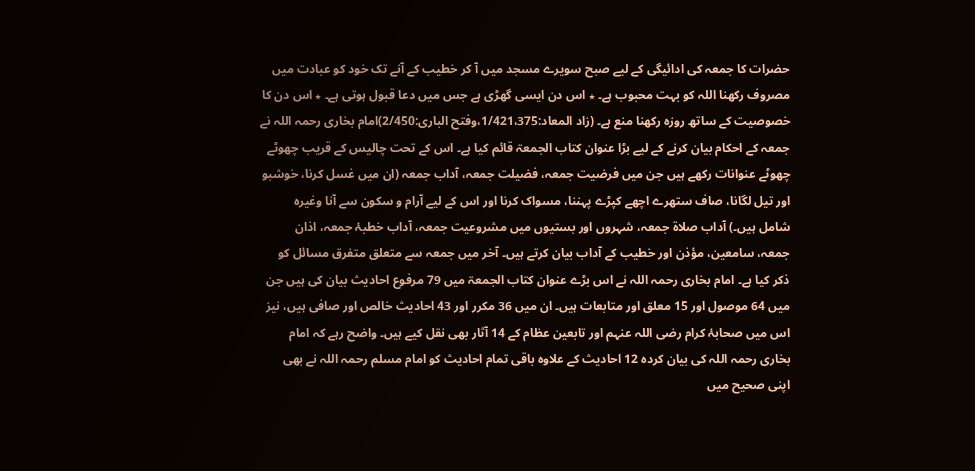حضرات کا جمعہ کی ادائیگی کے لیے صبح سویرے مسجد میں آ کر خطیب کے آنے تک خود کو عبادت میں مصروف رکھنا اللہ کو بہت محبوب ہے۔ ٭ اس دن ایسی گھڑی ہے جس میں دعا قبول ہوتی ہے۔ ٭ اس دن کا خصوصیت کے ساتھ روزہ رکھنا منع ہے۔ (زاد المعاد:1/421،375،وفتح الباری:2/450)امام بخاری رحمہ اللہ نے جمعہ کے احکام بیان کرنے کے لیے بڑا عنوان کتاب الجمعۃ قائم کیا ہے۔ اس کے تحت چالیس کے قریب چھوٹے چھوٹے عنوانات رکھے ہیں جن میں فرضیت جمعہ، فضیلت جمعہ، آداب جمعہ (ان میں غسل کرنا، خوشبو اور تیل لگانا، صاف ستھرے اچھے کپڑے پہننا، مسواک کرنا اور اس کے لیے آرام و سکون سے آنا وغیرہ شامل ہیں۔) آداب صلاۃ جمعہ، شہروں اور بستیوں میں مشروعیت جمعہ، آداب خطبۂ جمعہ، اذان جمعہ، سامعین، مؤذن اور خطیب کے آداب بیان کرتے ہیں۔ آخر میں جمعہ سے متعلق متفرق مسائل کو ذکر کیا ہے۔ امام بخاری رحمہ اللہ نے اس بڑے عنوان کتاب الجمعۃ میں 79 مرفوع احادیث بیان کی ہیں جن میں 64 موصول اور 15 معلق اور متابعات ہیں۔ ان میں 36 مکرر اور 43 احادیث خالص اور صافی ہیں، نیز اس میں صحابۂ کرام رضی اللہ عنہم اور تابعین عظام کے 14 آثار بھی نقل کیے ہیں۔ واضح رہے کہ امام بخاری رحمہ اللہ کی بیان کردہ 12 احادیث کے علاوہ باقی تمام احادیث کو امام مسلم رحمہ اللہ نے بھی اپنی صحیح میں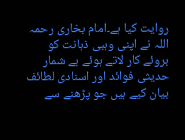روایت کیا ہے۔امام بخاری رحمہ اللہ نے اپنی وہبی ذہانت کو بروئے کار لاتے ہوئے بے شمار حدیثی فوائد اور اسنادی لطائف بیان کیے ہیں جو پڑھنے سے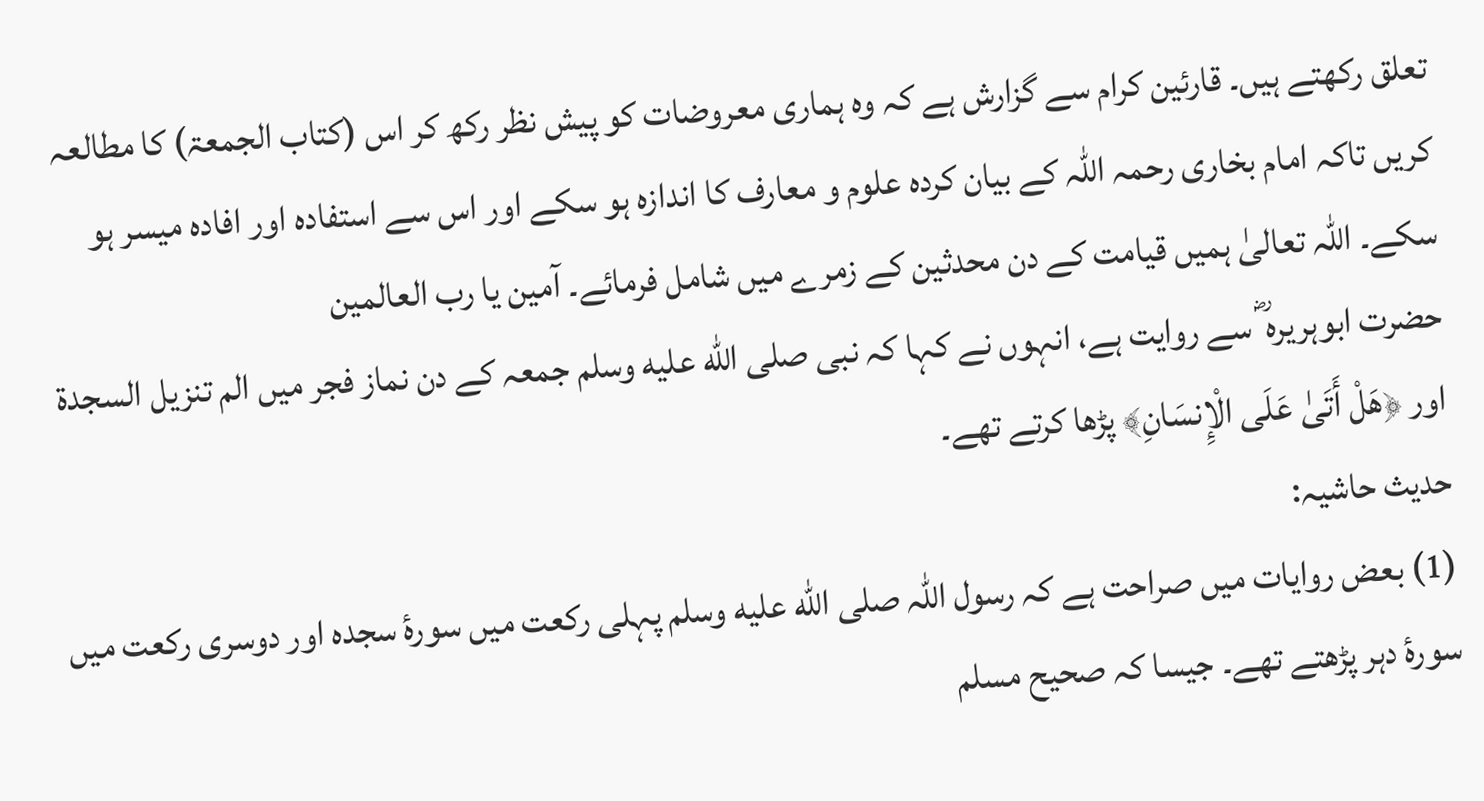تعلق رکھتے ہیں۔ قارئین کرام سے گزارش ہے کہ وہ ہماری معروضات کو پیش نظر رکھ کر اس (کتاب الجمعۃ) کا مطالعہ کریں تاکہ امام بخاری رحمہ اللہ کے بیان کردہ علوم و معارف کا اندازہ ہو سکے اور اس سے استفادہ اور افادہ میسر ہو سکے۔ اللہ تعالیٰ ہمیں قیامت کے دن محدثین کے زمرے میں شامل فرمائے۔ آمین یا رب العالمین
حضرت ابوہریرہ ؓ سے روایت ہے، انہوں نے کہا کہ نبی صلى الله عليه وسلم جمعہ کے دن نماز فجر میں الم تنزيل السجدة اور ﴿هَلْ أَتَىٰ عَلَى الْإِنسَانِ﴾ پڑھا کرتے تھے۔
حدیث حاشیہ:
(1) بعض روایات میں صراحت ہے کہ رسول اللہ صلى الله عليه وسلم پہلی رکعت میں سورۂ سجدہ اور دوسری رکعت میں سورۂ دہر پڑھتے تھے۔ جیسا کہ صحیح مسلم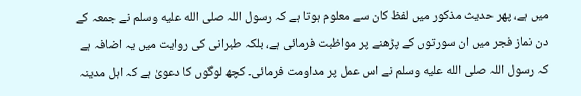میں ہے، پھر حدیث مذکور میں لفظ كان سے معلوم ہوتا ہے کہ رسول اللہ صلى الله عليه وسلم نے جمعہ کے دن نماز فجر میں ان سورتوں کے پڑھنے پر مواظبت فرمائی ہے، بلکہ طبرانی کی روایت میں یہ اضافہ ہے کہ رسول اللہ صلى الله عليه وسلم نے اس عمل پر مداومت فرمائی۔ کچھ لوگوں کا دعویٰ ہے کہ اہل مدینہ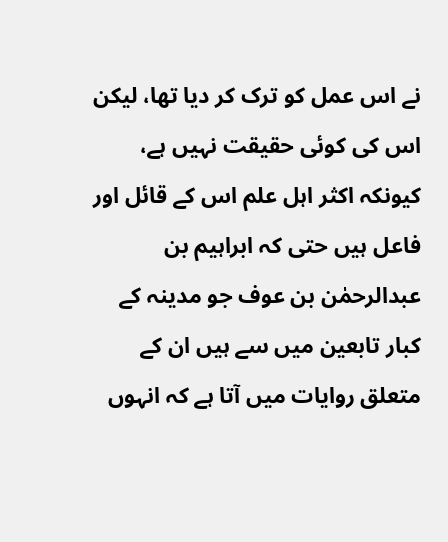نے اس عمل کو ترک کر دیا تھا، لیکن اس کی کوئی حقیقت نہیں ہے، کیونکہ اکثر اہل علم اس کے قائل اور فاعل ہیں حتی کہ ابراہیم بن عبدالرحمٰن بن عوف جو مدینہ کے کبار تابعین میں سے ہیں ان کے متعلق روایات میں آتا ہے کہ انہوں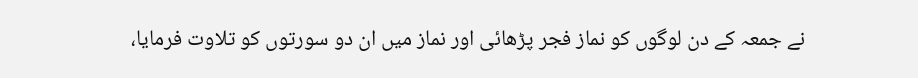نے جمعہ کے دن لوگوں کو نماز فجر پڑھائی اور نماز میں ان دو سورتوں کو تلاوت فرمایا،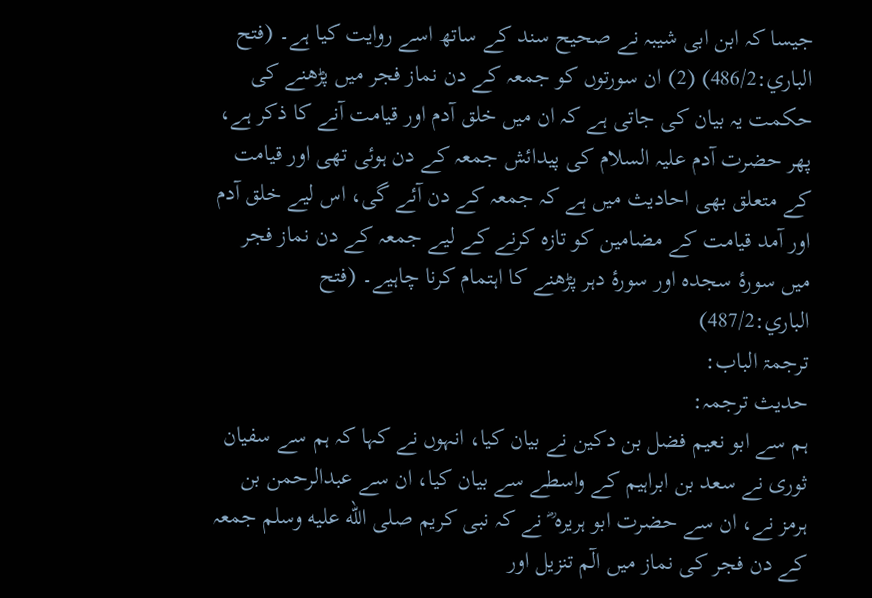جیسا کہ ابن ابی شیبہ نے صحیح سند کے ساتھ اسے روایت کیا ہے۔ (فتح الباري:486/2) (2) ان سورتوں کو جمعہ کے دن نماز فجر میں پڑھنے کی حکمت یہ بیان کی جاتی ہے کہ ان میں خلق آدم اور قیامت آنے کا ذکر ہے، پھر حضرت آدم علیہ السلام کی پیدائش جمعہ کے دن ہوئی تھی اور قیامت کے متعلق بھی احادیث میں ہے کہ جمعہ کے دن آئے گی، اس لیے خلق آدم اور آمد قیامت کے مضامین کو تازہ کرنے کے لیے جمعہ کے دن نماز فجر میں سورۂ سجدہ اور سورۂ دہر پڑھنے کا اہتمام کرنا چاہیے۔ (فتح الباري:487/2)
ترجمۃ الباب:
حدیث ترجمہ:
ہم سے ابو نعیم فضل بن دکین نے بیان کیا، انہوں نے کہا کہ ہم سے سفیان ثوری نے سعد بن ابراہیم کے واسطے سے بیان کیا، ان سے عبدالرحمن بن ہرمز نے، ان سے حضرت ابو ہریرہ ؓ نے کہ نبی کریم صلى الله عليه وسلم جمعہ کے دن فجر کی نماز میں الٓم تنزیل اور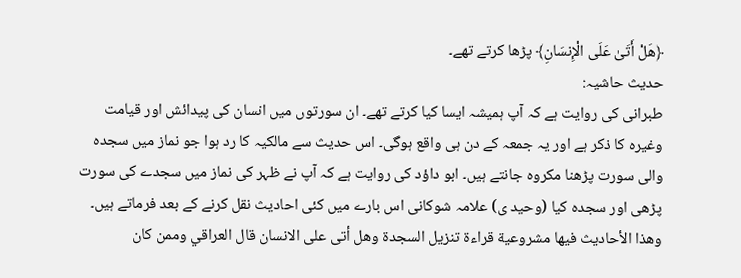﴿هَلْ أَتَىٰ عَلَى الْإِنسَانِ﴾ پڑھا کرتے تھے۔
حدیث حاشیہ:
طبرانی کی روایت ہے کہ آپ ہمیشہ ایسا کیا کرتے تھے۔ ان سورتوں میں انسان کی پیدائش اور قیامت وغیرہ کا ذکر ہے اور یہ جمعہ کے دن ہی واقع ہوگی۔ اس حدیث سے مالکیہ کا رد ہوا جو نماز میں سجدہ والی سورت پڑھنا مکروہ جانتے ہیں۔ ابو داؤد کی روایت ہے کہ آپ نے ظہر کی نماز میں سجدے کی سورت پڑھی اور سجدہ کیا (وحید ی) علامہ شوکانی اس بارے میں کئی احادیث نقل کرنے کے بعد فرماتے ہیں۔ وھذا الأحادیث فیھا مشروعیة قراءة تنزیل السجدة وھل أتی علی الانسان قال العراقي وممن کان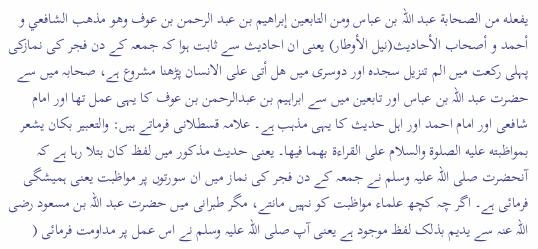یفعله من الصحابة عبد اللہ بن عباس ومن التابعین إبراهیم بن عبد الرحمن بن عوف وھو مذھب الشافعي و أحمد و أصحاب الأحادیث(نیل الأوطار) یعنی ان احادیث سے ثابت ہوا کہ جمعہ کے دن فجر کی نمازکی پہلی رکعت میں الم تنزیل سجدہ اور دوسری میں ھل أتی علی الانسان پڑھنا مشروع ہے، صحابہ میں سے حضرت عبد اللہ بن عباس اور تابعین میں سے ابراہیم بن عبدالرحمن بن عوف کا یہی عمل تھا اور امام شافعی اور امام احمد اور اہل حدیث کا یہی مذہب ہے۔ علامہ قسطلانی فرماتے ہیں: والتعبیر بکان یشعر بمواظبته علیه الصلوة والسلام علی القراءة بھما فیھا۔ یعنی حدیث مذکور میں لفظ کان بتلا رہا ہے کہ آنحضرت صلی اللہ علیہ وسلم نے جمعہ کے دن فجر کی نماز میں ان سورتوں پر مواظبت یعنی ہمیشگی فرمائی ہے۔ اگر چہ کچھ علماء مواظبت کو نہیں مانتے، مگر طبرانی میں حضرت عبد اللہ بن مسعود رضی اللہ عنہ سے یدیم بذلک لفظ موجود ہے یعنی آپ صلی اللہ علیہ وسلم نے اس عمل پر مداومت فرمائی (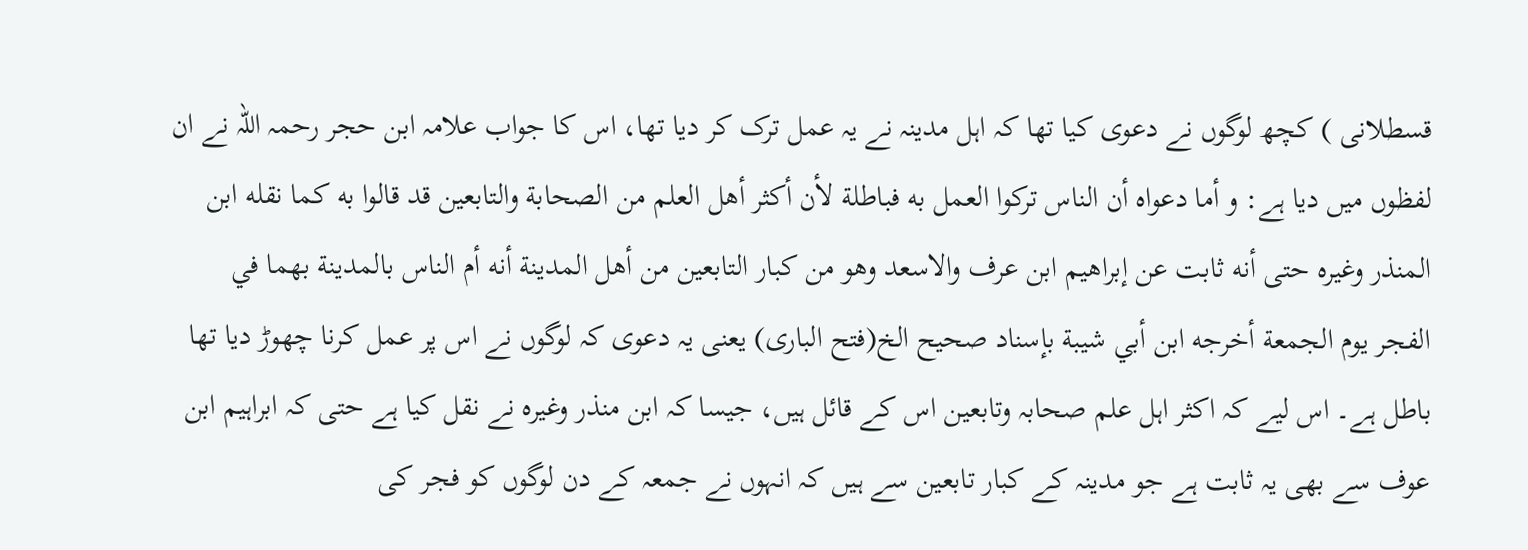قسطلانی ) کچھ لوگوں نے دعوی کیا تھا کہ اہل مدینہ نے یہ عمل ترک کر دیا تھا، اس کا جواب علامہ ابن حجر رحمہ اللہ نے ان لفظوں میں دیا ہے: و أما دعواہ أن الناس ترکوا العمل به فباطلة لأن أکثر أهل العلم من الصحابة والتابعین قد قالوا به کما نقله ابن المنذر وغیرہ حتی أنه ثابت عن إبراهیم ابن عرف والاسعد وھو من کبار التابعین من أهل المدینة أنه أم الناس بالمدینة بھما في الفجر یوم الجمعة أخرجه ابن أبي شیبة بإسناد صحیح الخ(فتح الباری) یعنی یہ دعوی کہ لوگوں نے اس پر عمل کرنا چھوڑ دیا تھا باطل ہے۔ اس لیے کہ اکثر اہل علم صحابہ وتابعین اس کے قائل ہیں، جیسا کہ ابن منذر وغیرہ نے نقل کیا ہے حتی کہ ابراہیم ابن عوف سے بھی یہ ثابت ہے جو مدینہ کے کبار تابعین سے ہیں کہ انہوں نے جمعہ کے دن لوگوں کو فجر کی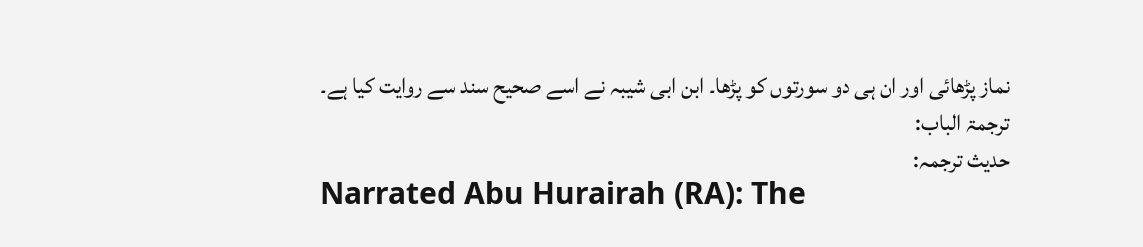نماز پڑھائی اور ان ہی دو سورتوں کو پڑھا۔ ابن ابی شیبہ نے اسے صحیح سند سے روایت کیا ہے۔
ترجمۃ الباب:
حدیث ترجمہ:
Narrated Abu Hurairah (RA): The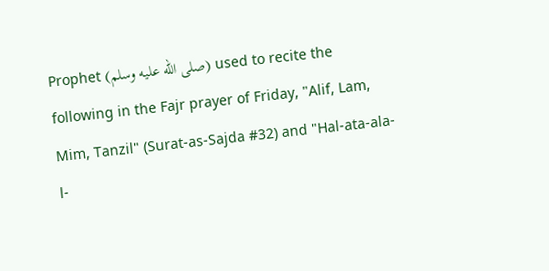Prophet (صلى الله عليه وسلم) used to recite the following in the Fajr prayer of Friday, "Alif, Lam, Mim, Tanzil" (Surat-as-Sajda #32) and "Hal-ata-ala-l-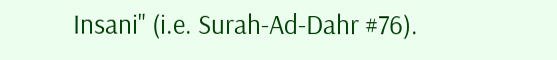Insani" (i.e. Surah-Ad-Dahr #76).